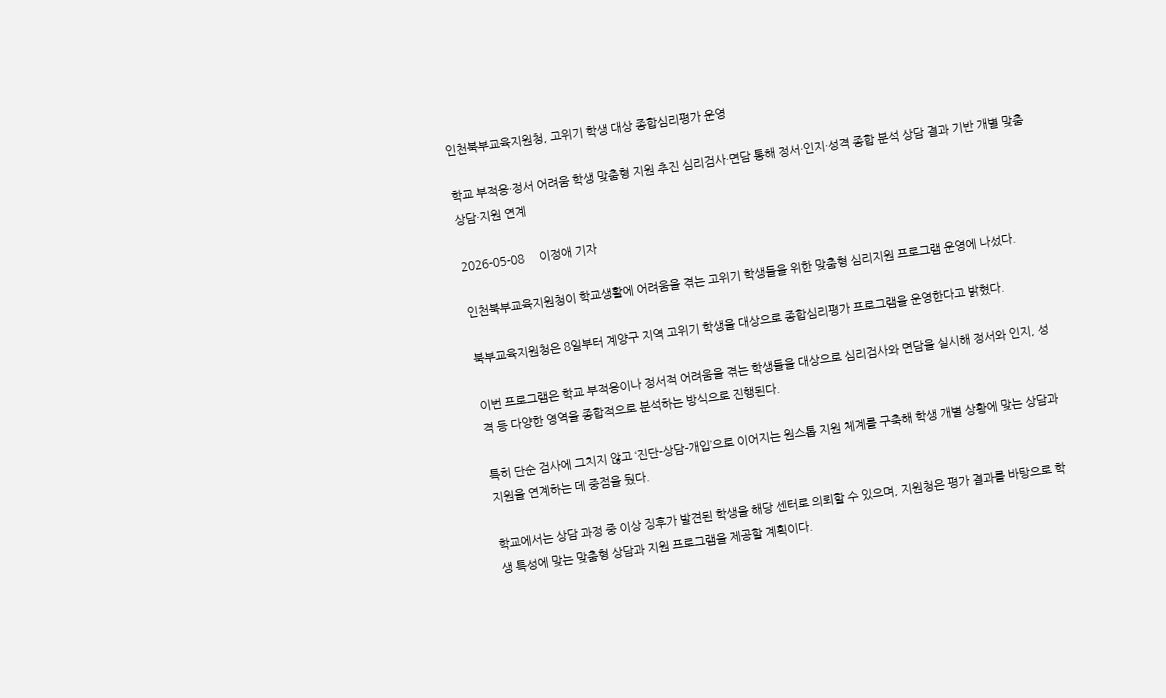인천북부교육지원청, 고위기 학생 대상 종합심리평가 운영

학교 부적응·정서 어려움 학생 맞춤형 지원 추진 심리검사·면담 통해 정서·인지·성격 종합 분석 상담 결과 기반 개별 맞춤 상담·지원 연계

2026-05-08     이정애 기자

인천북부교육지원청이 학교생활에 어려움을 겪는 고위기 학생들을 위한 맞춤형 심리지원 프로그램 운영에 나섰다.

북부교육지원청은 8일부터 계양구 지역 고위기 학생을 대상으로 종합심리평가 프로그램을 운영한다고 밝혔다.

이번 프로그램은 학교 부적응이나 정서적 어려움을 겪는 학생들을 대상으로 심리검사와 면담을 실시해 정서와 인지, 성격 등 다양한 영역을 종합적으로 분석하는 방식으로 진행된다.

특히 단순 검사에 그치지 않고 ‘진단-상담-개입’으로 이어지는 원스톱 지원 체계를 구축해 학생 개별 상황에 맞는 상담과 지원을 연계하는 데 중점을 뒀다.

학교에서는 상담 과정 중 이상 징후가 발견된 학생을 해당 센터로 의뢰할 수 있으며, 지원청은 평가 결과를 바탕으로 학생 특성에 맞는 맞춤형 상담과 지원 프로그램을 제공할 계획이다.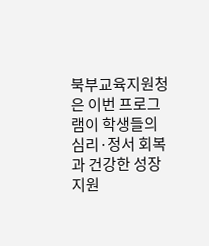북부교육지원청은 이번 프로그램이 학생들의 심리·정서 회복과 건강한 성장 지원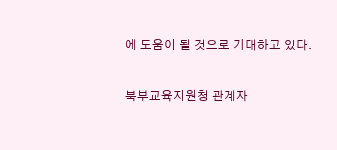에 도움이 될 것으로 기대하고 있다.

북부교육지원청 관계자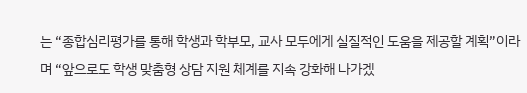는 “종합심리평가를 통해 학생과 학부모, 교사 모두에게 실질적인 도움을 제공할 계획”이라며 “앞으로도 학생 맞춤형 상담 지원 체계를 지속 강화해 나가겠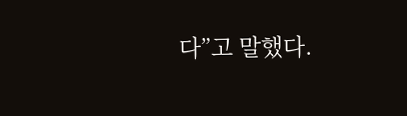다”고 말했다.